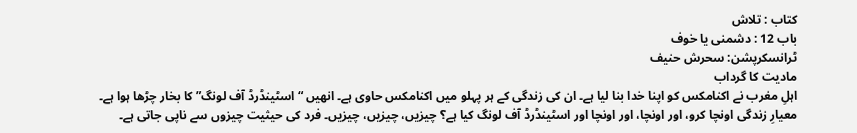کتاب : تلاش
باب 12 : دشمنی یا خوف
ٹرانسکرپشن: سحرش حنیف
مادیت کا گرداب
اہلِ مغرب نے اکنامکس کو اپنا خدا بنا لیا ہے۔ ان کی زندگی کے ہر پہلو میں اکنامکس حاوی ہے۔ انھیں “اسٹینڈرڈ آف لونگ” کا بخار چڑھا ہوا ہے۔ معیارِ زندگی اونچا کرو، اور اونچا، اور اونچا اور اسٹینڈرڈ آف لونگ کیا ہے؟ چیزیں، چیزیں، چیزیں۔ فرد کی حیثیت چیزوں سے ناپی جاتی ہے۔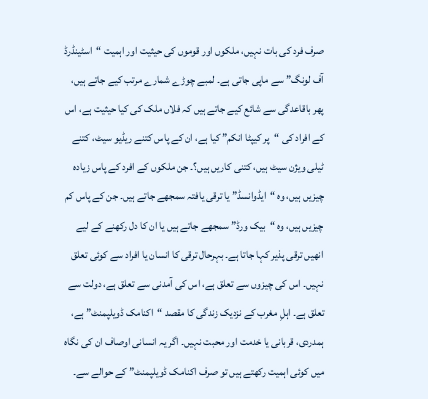صرف فرد کی بات نہیں، ملکوں اور قوموں کی حیثیت اور اہمیت “اسٹینڈرڈ آف لونگ” سے ماپی جاتی ہے۔ لمبے چوڑے شمارے مرتب کیے جاتے ہیں، پھر باقاعدگی سے شائع کیے جاتے ہیں کہ فلاں ملک کی کیا حیثیت ہے، اس کے افراد کی “پر کیپٹا انکم” کیا ہے، ان کے پاس کتنے ریڈیو سیٹ، کتنے ٹیلی ویژن سیٹ ہیں، کتنی کاریں ہیں؟۔ جن ملکوں کے افرد کے پاس زیادہ چیزیں ہیں، وہ “ایڈوانسڈ” یا ترقی یافتہ سمجھے جاتے ہیں۔ جن کے پاس کم چیزیں ہیں، وہ “بیک ورڈ” سمجھے جاتے ہیں یا ان کا دل رکھنے کے لیے انھیں ترقی پذیر کہا جاتا ہے۔ بہرحال ترقی کا انسان یا افراد سے کوئی تعلق نہیں۔ اس کی چیزوں سے تعلق ہے، اس کی آمدنی سے تعلق ہے، دولت سے تعلق ہے۔ اہلِ مغرب کے نزدیک زندگی کا مقصد “اکنامک ڈویلپمنٹ” ہے، ہمدردی، قربانی یا خدمت اور محبت نہیں۔ اگر یہ انسانی اوصاف ان کی نگاہ میں کوئی اہمیت رکھتے ہیں تو صرف اکنامک ڈویلپمنٹ” کے حوالے سے۔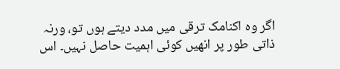اگر وہ اکنامک ترقی میں مدد دیتے ہوں تو، ورنہ ذاتی طور پر انھیں کوئی اہمیت حاصل نہیں۔ اس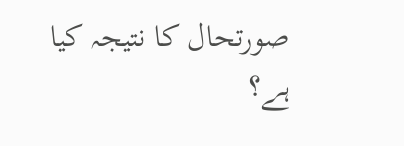صورتحال کا نتیجہ کیا ہے؟